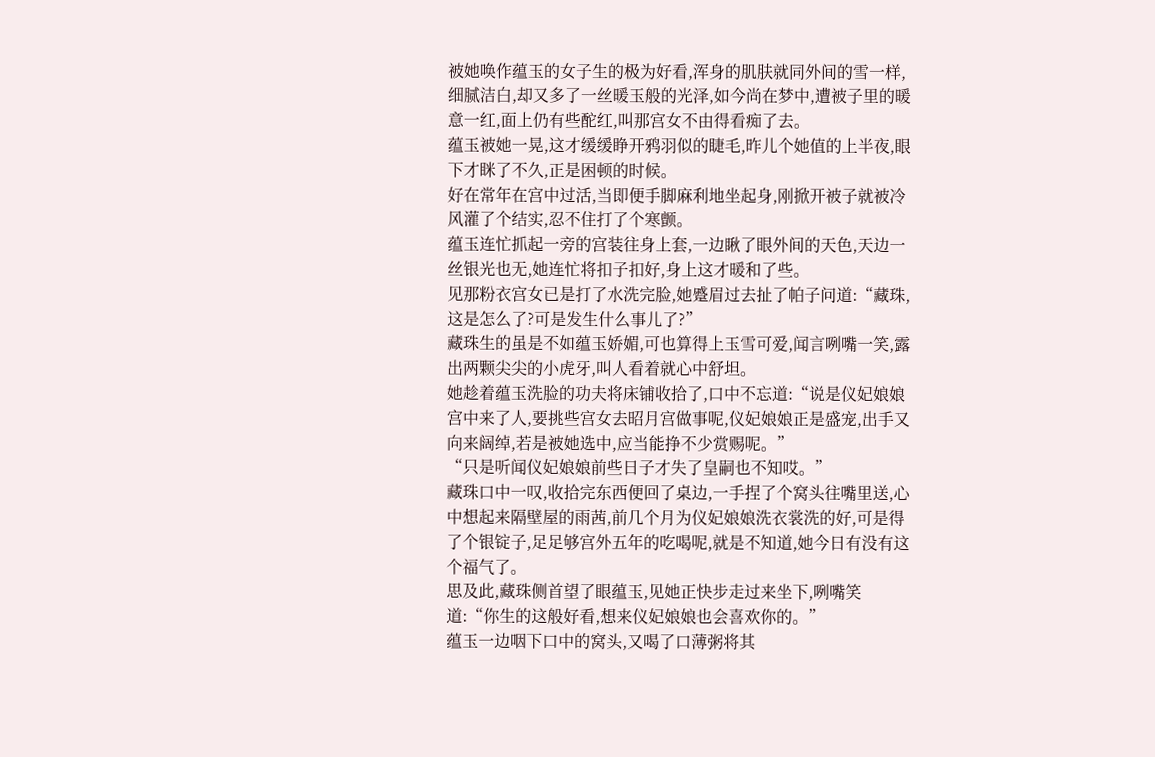被她唤作蕴玉的女子生的极为好看,浑身的肌肤就同外间的雪一样,细腻洁白,却又多了一丝暖玉般的光泽,如今尚在梦中,遭被子里的暖意一红,面上仍有些酡红,叫那宫女不由得看痴了去。
蕴玉被她一晃,这才缓缓睁开鸦羽似的睫毛,昨儿个她值的上半夜,眼下才眯了不久,正是困顿的时候。
好在常年在宫中过活,当即便手脚麻利地坐起身,刚掀开被子就被冷风灌了个结实,忍不住打了个寒颤。
蕴玉连忙抓起一旁的宫装往身上套,一边瞅了眼外间的天色,天边一丝银光也无,她连忙将扣子扣好,身上这才暖和了些。
见那粉衣宫女已是打了水洗完脸,她蹙眉过去扯了帕子问道:“藏珠,这是怎么了?可是发生什么事儿了?”
藏珠生的虽是不如蕴玉娇媚,可也算得上玉雪可爱,闻言咧嘴一笑,露出两颗尖尖的小虎牙,叫人看着就心中舒坦。
她趁着蕴玉洗脸的功夫将床铺收拾了,口中不忘道:“说是仪妃娘娘宫中来了人,要挑些宫女去昭月宫做事呢,仪妃娘娘正是盛宠,出手又向来阔绰,若是被她选中,应当能挣不少赏赐呢。”
“只是听闻仪妃娘娘前些日子才失了皇嗣也不知哎。”
藏珠口中一叹,收拾完东西便回了桌边,一手捏了个窝头往嘴里送,心中想起来隔壁屋的雨茜,前几个月为仪妃娘娘洗衣裳洗的好,可是得了个银锭子,足足够宫外五年的吃喝呢,就是不知道,她今日有没有这个福气了。
思及此,藏珠侧首望了眼蕴玉,见她正快步走过来坐下,咧嘴笑道:“你生的这般好看,想来仪妃娘娘也会喜欢你的。”
蕴玉一边咽下口中的窝头,又喝了口薄粥将其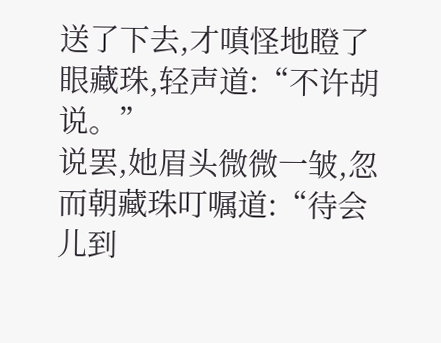送了下去,才嗔怪地瞪了眼藏珠,轻声道:“不许胡说。”
说罢,她眉头微微一皱,忽而朝藏珠叮嘱道:“待会儿到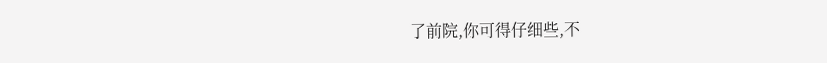了前院,你可得仔细些,不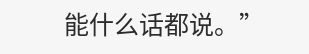能什么话都说。”